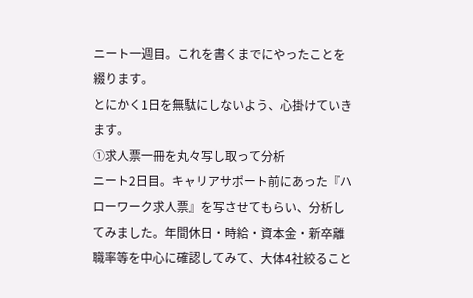ニート一週目。これを書くまでにやったことを綴ります。
とにかく1日を無駄にしないよう、心掛けていきます。
①求人票一冊を丸々写し取って分析
ニート2日目。キャリアサポート前にあった『ハローワーク求人票』を写させてもらい、分析してみました。年間休日・時給・資本金・新卒離職率等を中心に確認してみて、大体4社絞ること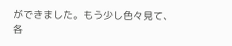ができました。もう少し色々見て、各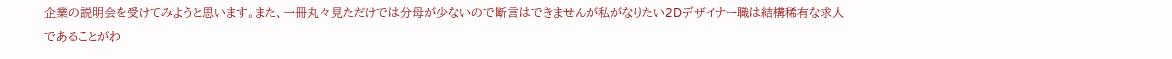企業の説明会を受けてみようと思います。また、一冊丸々見ただけでは分母が少ないので断言はできませんが私がなりたい2Dデザイナー職は結構稀有な求人であることがわ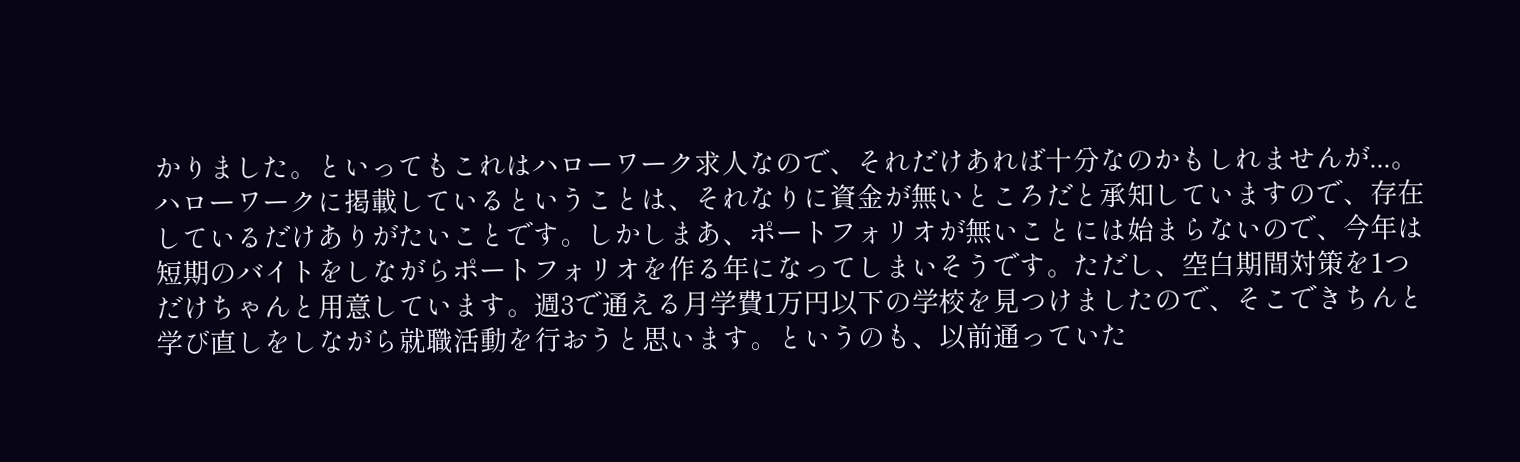かりました。といってもこれはハローワーク求人なので、それだけあれば十分なのかもしれませんが...。ハローワークに掲載しているということは、それなりに資金が無いところだと承知していますので、存在しているだけありがたいことです。しかしまあ、ポートフォリオが無いことには始まらないので、今年は短期のバイトをしながらポートフォリオを作る年になってしまいそうです。ただし、空白期間対策を1つだけちゃんと用意しています。週3で通える月学費1万円以下の学校を見つけましたので、そこできちんと学び直しをしながら就職活動を行おうと思います。というのも、以前通っていた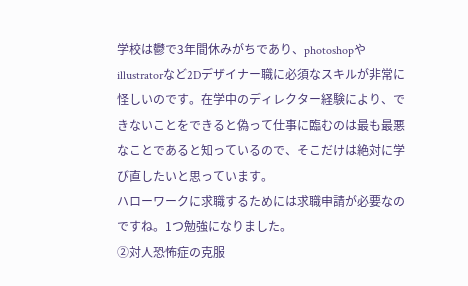学校は鬱で3年間休みがちであり、photoshopやillustratorなど2Dデザイナー職に必須なスキルが非常に怪しいのです。在学中のディレクター経験により、できないことをできると偽って仕事に臨むのは最も最悪なことであると知っているので、そこだけは絶対に学び直したいと思っています。
ハローワークに求職するためには求職申請が必要なのですね。1つ勉強になりました。
②対人恐怖症の克服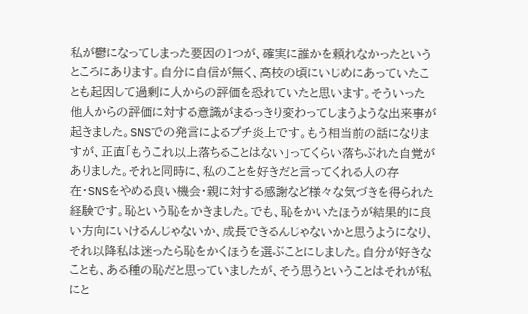私が鬱になってしまった要因の1つが、確実に誰かを頼れなかったというところにあります。自分に自信が無く、高校の頃にいじめにあっていたことも起因して過剰に人からの評価を恐れていたと思います。そういった他人からの評価に対する意識がまるっきり変わってしまうような出来事が起きました。SNSでの発言によるプチ炎上です。もう相当前の話になりますが、正直「もうこれ以上落ちることはない」ってくらい落ちぶれた自覚がありました。それと同時に、私のことを好きだと言ってくれる人の存在・SNSをやめる良い機会・親に対する感謝など様々な気づきを得られた経験です。恥という恥をかきました。でも、恥をかいたほうが結果的に良い方向にいけるんじゃないか、成長できるんじゃないかと思うようになり、それ以降私は迷ったら恥をかくほうを選ぶことにしました。自分が好きなことも、ある種の恥だと思っていましたが、そう思うということはそれが私にと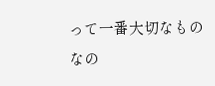って一番大切なものなの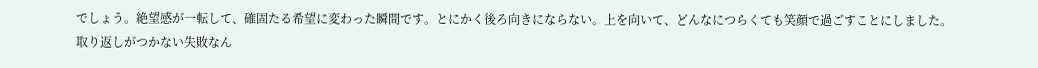でしょう。絶望感が一転して、確固たる希望に変わった瞬間です。とにかく後ろ向きにならない。上を向いて、どんなにつらくても笑顔で過ごすことにしました。
取り返しがつかない失敗なん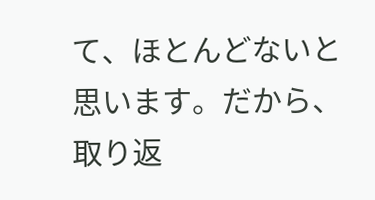て、ほとんどないと思います。だから、取り返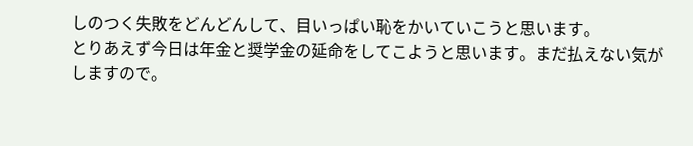しのつく失敗をどんどんして、目いっぱい恥をかいていこうと思います。
とりあえず今日は年金と奨学金の延命をしてこようと思います。まだ払えない気がしますので。